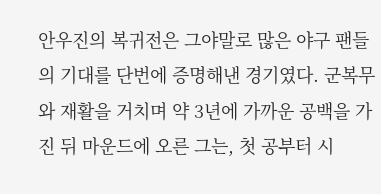안우진의 복귀전은 그야말로 많은 야구 팬들의 기대를 단번에 증명해낸 경기였다. 군복무와 재활을 거치며 약 3년에 가까운 공백을 가진 뒤 마운드에 오른 그는, 첫 공부터 시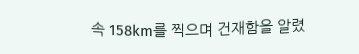속 158km를 찍으며 건재함을 알렸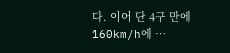다. 이어 단 4구 만에 160km/h에 …